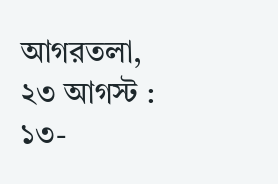আগরতলা, ২৩ আগস্ট : ১৩-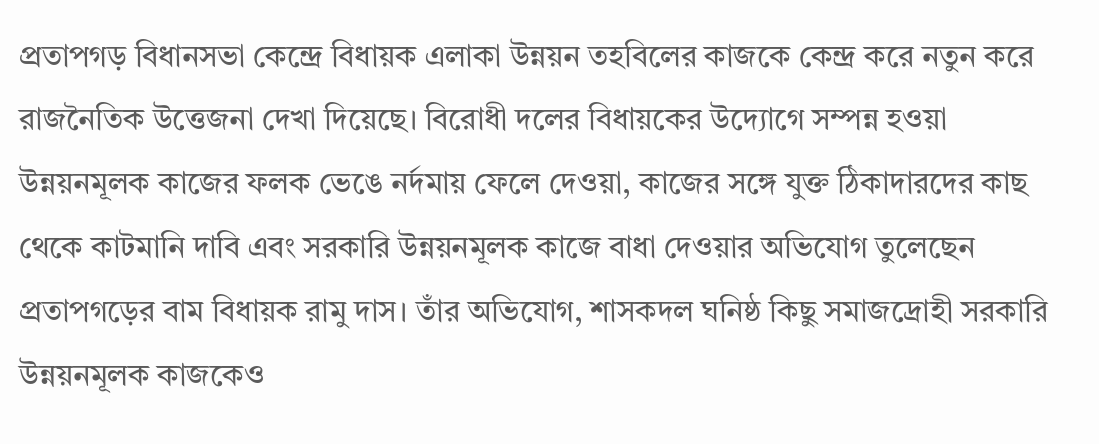প্রতাপগড় বিধানসভা কেন্দ্রে বিধায়ক এলাকা উন্নয়ন তহবিলের কাজকে কেন্দ্র করে নতুন করে রাজনৈতিক উত্তেজনা দেখা দিয়েছে। বিরোধী দলের বিধায়কের উদ্যোগে সম্পন্ন হওয়া উন্নয়নমূলক কাজের ফলক ভেঙে নর্দমায় ফেলে দেওয়া, কাজের সঙ্গে যুক্ত ঠিকাদারদের কাছ থেকে কাটমানি দাবি এবং সরকারি উন্নয়নমূলক কাজে বাধা দেওয়ার অভিযোগ তুলেছেন প্রতাপগড়ের বাম বিধায়ক রামু দাস। তাঁর অভিযোগ, শাসকদল ঘনিষ্ঠ কিছু সমাজদ্রোহী সরকারি উন্নয়নমূলক কাজকেও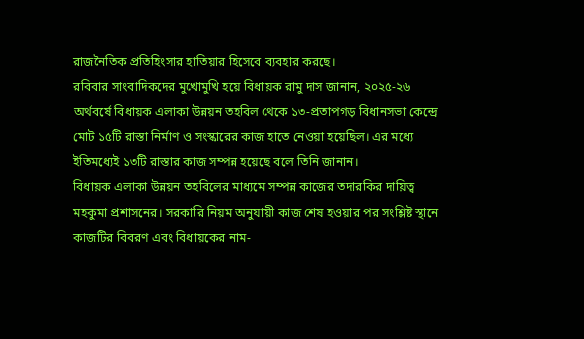রাজনৈতিক প্রতিহিংসার হাতিয়ার হিসেবে ব্যবহার করছে।
রবিবার সাংবাদিকদের মুখোমুখি হয়ে বিধায়ক রামু দাস জানান, ২০২৫-২৬ অর্থবর্ষে বিধায়ক এলাকা উন্নয়ন তহবিল থেকে ১৩-প্রতাপগড় বিধানসভা কেন্দ্রে মোট ১৫টি রাস্তা নির্মাণ ও সংস্কারের কাজ হাতে নেওয়া হয়েছিল। এর মধ্যে ইতিমধ্যেই ১৩টি রাস্তার কাজ সম্পন্ন হয়েছে বলে তিনি জানান।
বিধায়ক এলাকা উন্নয়ন তহবিলের মাধ্যমে সম্পন্ন কাজের তদারকির দায়িত্ব মহকুমা প্রশাসনের। সরকারি নিয়ম অনুযায়ী কাজ শেষ হওয়ার পর সংশ্লিষ্ট স্থানে কাজটির বিবরণ এবং বিধায়কের নাম-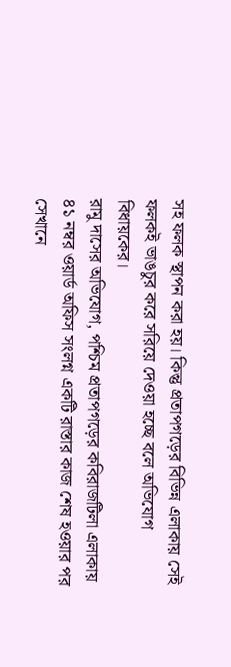সহ ফলক স্থাপন করা হয়। কিন্তু প্রতাপগড়ের বিভিন্ন এলাকায় সেই ফলকই ভাঙচুর করে সরিয়ে দেওয়া হচ্ছে বলে অভিযোগ বিধায়কের।
রামু দাসের অভিযোগ, পশ্চিম প্রতাপগড়ের কবিরাজটিলা এলাকায় ৪১ নম্বর ওয়ার্ড অফিস সংলগ্ন একটি রাস্তার কাজ শেষ হওয়ার পর সেখানে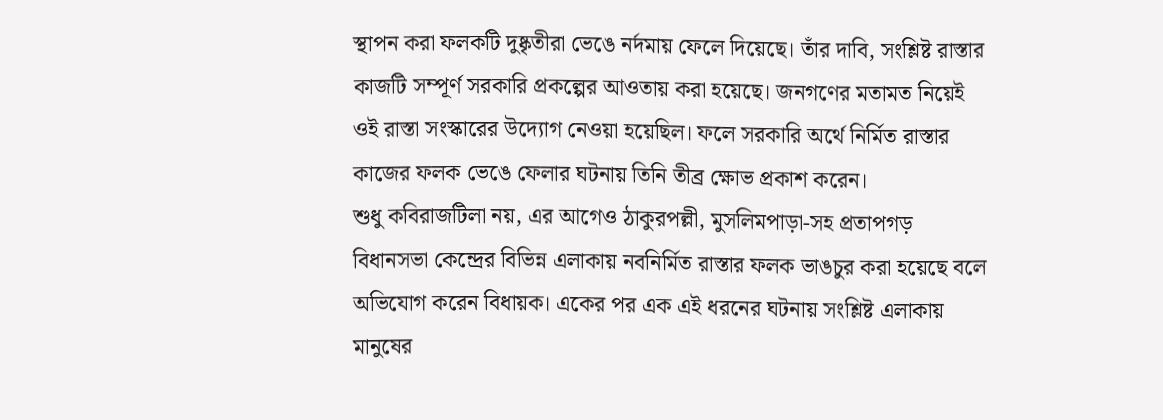স্থাপন করা ফলকটি দুষ্কৃতীরা ভেঙে নর্দমায় ফেলে দিয়েছে। তাঁর দাবি, সংশ্লিষ্ট রাস্তার কাজটি সম্পূর্ণ সরকারি প্রকল্পের আওতায় করা হয়েছে। জনগণের মতামত নিয়েই ওই রাস্তা সংস্কারের উদ্যোগ নেওয়া হয়েছিল। ফলে সরকারি অর্থে নির্মিত রাস্তার কাজের ফলক ভেঙে ফেলার ঘটনায় তিনি তীব্র ক্ষোভ প্রকাশ করেন।
শুধু কবিরাজটিলা নয়, এর আগেও ঠাকুরপল্লী, মুসলিমপাড়া-সহ প্রতাপগড় বিধানসভা কেন্দ্রের বিভিন্ন এলাকায় নবনির্মিত রাস্তার ফলক ভাঙচুর করা হয়েছে বলে অভিযোগ করেন বিধায়ক। একের পর এক এই ধরনের ঘটনায় সংশ্লিষ্ট এলাকায় মানুষের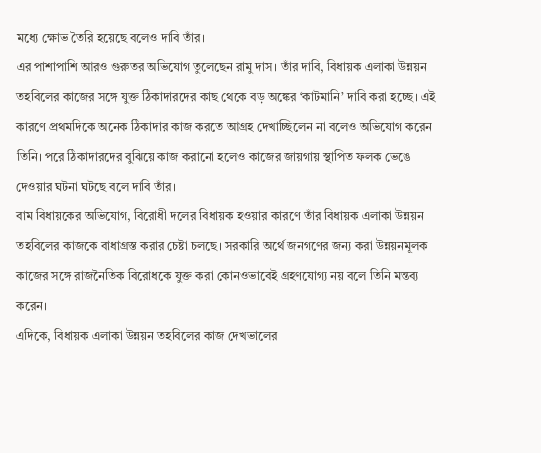মধ্যে ক্ষোভ তৈরি হয়েছে বলেও দাবি তাঁর।
এর পাশাপাশি আরও গুরুতর অভিযোগ তুলেছেন রামু দাস। তাঁর দাবি, বিধায়ক এলাকা উন্নয়ন তহবিলের কাজের সঙ্গে যুক্ত ঠিকাদারদের কাছ থেকে বড় অঙ্কের ‘কাটমানি’ দাবি করা হচ্ছে। এই কারণে প্রথমদিকে অনেক ঠিকাদার কাজ করতে আগ্রহ দেখাচ্ছিলেন না বলেও অভিযোগ করেন তিনি। পরে ঠিকাদারদের বুঝিয়ে কাজ করানো হলেও কাজের জায়গায় স্থাপিত ফলক ভেঙে দেওয়ার ঘটনা ঘটছে বলে দাবি তাঁর।
বাম বিধায়কের অভিযোগ, বিরোধী দলের বিধায়ক হওয়ার কারণে তাঁর বিধায়ক এলাকা উন্নয়ন তহবিলের কাজকে বাধাগ্রস্ত করার চেষ্টা চলছে। সরকারি অর্থে জনগণের জন্য করা উন্নয়নমূলক কাজের সঙ্গে রাজনৈতিক বিরোধকে যুক্ত করা কোনওভাবেই গ্রহণযোগ্য নয় বলে তিনি মন্তব্য করেন।
এদিকে, বিধায়ক এলাকা উন্নয়ন তহবিলের কাজ দেখভালের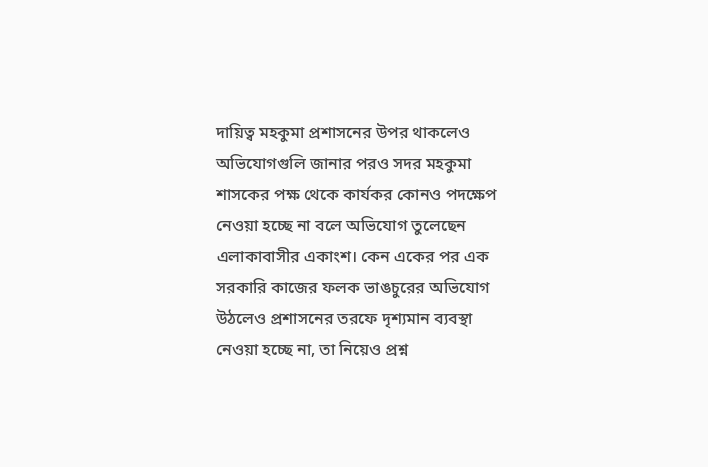দায়িত্ব মহকুমা প্রশাসনের উপর থাকলেও অভিযোগগুলি জানার পরও সদর মহকুমা শাসকের পক্ষ থেকে কার্যকর কোনও পদক্ষেপ নেওয়া হচ্ছে না বলে অভিযোগ তুলেছেন এলাকাবাসীর একাংশ। কেন একের পর এক সরকারি কাজের ফলক ভাঙচুরের অভিযোগ উঠলেও প্রশাসনের তরফে দৃশ্যমান ব্যবস্থা নেওয়া হচ্ছে না, তা নিয়েও প্রশ্ন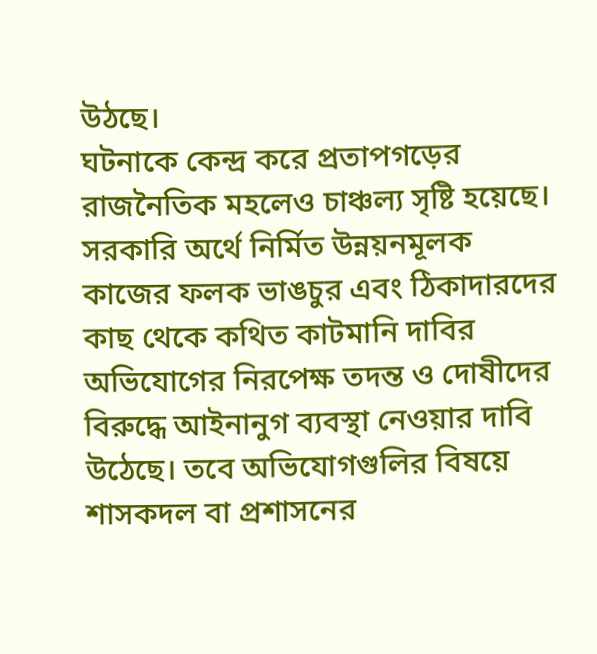উঠছে।
ঘটনাকে কেন্দ্র করে প্রতাপগড়ের রাজনৈতিক মহলেও চাঞ্চল্য সৃষ্টি হয়েছে। সরকারি অর্থে নির্মিত উন্নয়নমূলক কাজের ফলক ভাঙচুর এবং ঠিকাদারদের কাছ থেকে কথিত কাটমানি দাবির অভিযোগের নিরপেক্ষ তদন্ত ও দোষীদের বিরুদ্ধে আইনানুগ ব্যবস্থা নেওয়ার দাবি উঠেছে। তবে অভিযোগগুলির বিষয়ে শাসকদল বা প্রশাসনের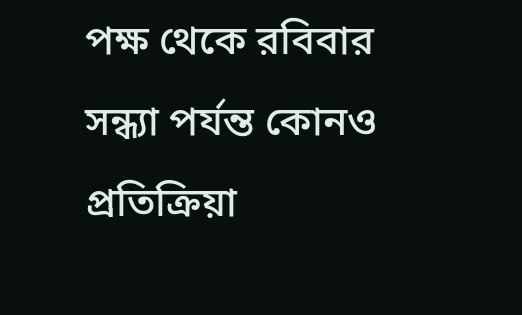পক্ষ থেকে রবিবার সন্ধ্যা পর্যন্ত কোনও প্রতিক্রিয়া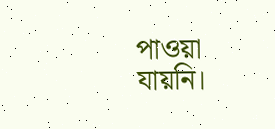পাওয়া যায়নি।